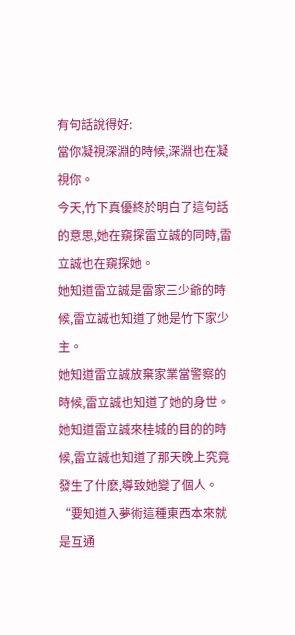有句話說得好:
當你凝視深淵的時候,深淵也在凝視你。
今天,竹下真優終於明白了這句話的意思,她在窺探雷立誠的同時,雷立誠也在窺探她。
她知道雷立誠是雷家三少爺的時候,雷立誠也知道了她是竹下家少主。
她知道雷立誠放棄家業當警察的時候,雷立誠也知道了她的身世。
她知道雷立誠來桂城的目的的時候,雷立誠也知道了那天晚上究竟發生了什麽,導致她變了個人。
“要知道入夢術這種東西本來就是互通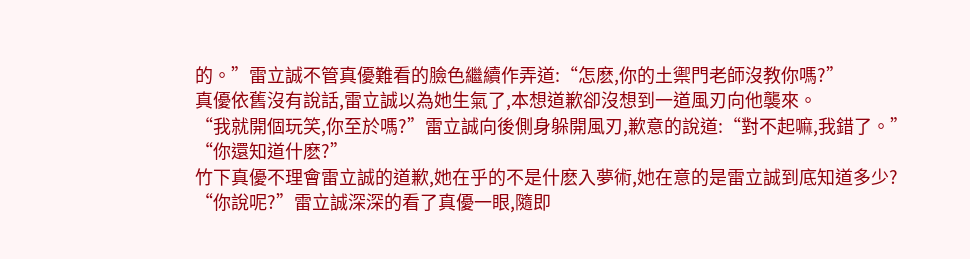的。”雷立誠不管真優難看的臉色繼續作弄道:“怎麽,你的土禦門老師沒教你嗎?”
真優依舊沒有說話,雷立誠以為她生氣了,本想道歉卻沒想到一道風刃向他襲來。
“我就開個玩笑,你至於嗎?”雷立誠向後側身躲開風刃,歉意的說道:“對不起嘛,我錯了。”
“你還知道什麽?”
竹下真優不理會雷立誠的道歉,她在乎的不是什麽入夢術,她在意的是雷立誠到底知道多少?
“你說呢?”雷立誠深深的看了真優一眼,隨即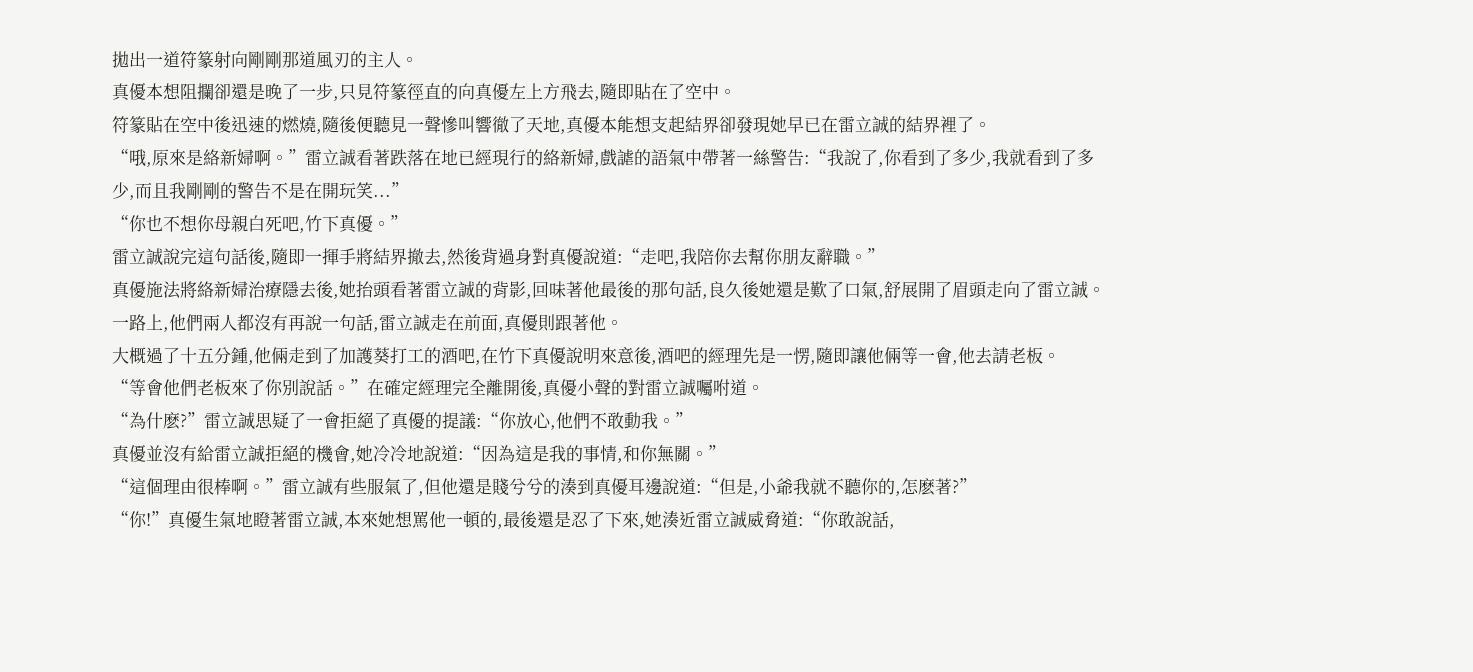拋出一道符篆射向剛剛那道風刃的主人。
真優本想阻攔卻還是晚了一步,只見符篆徑直的向真優左上方飛去,隨即貼在了空中。
符篆貼在空中後迅速的燃燒,隨後便聽見一聲慘叫響徹了天地,真優本能想支起結界卻發現她早已在雷立誠的結界裡了。
“哦,原來是絡新婦啊。”雷立誠看著跌落在地已經現行的絡新婦,戲謔的語氣中帶著一絲警告:“我說了,你看到了多少,我就看到了多少,而且我剛剛的警告不是在開玩笑...”
“你也不想你母親白死吧,竹下真優。”
雷立誠說完這句話後,隨即一揮手將結界撤去,然後背過身對真優說道:“走吧,我陪你去幫你朋友辭職。”
真優施法將絡新婦治療隱去後,她抬頭看著雷立誠的背影,回味著他最後的那句話,良久後她還是歎了口氣,舒展開了眉頭走向了雷立誠。
一路上,他們兩人都沒有再說一句話,雷立誠走在前面,真優則跟著他。
大概過了十五分鍾,他倆走到了加護葵打工的酒吧,在竹下真優說明來意後,酒吧的經理先是一愣,隨即讓他倆等一會,他去請老板。
“等會他們老板來了你別說話。”在確定經理完全離開後,真優小聲的對雷立誠囑咐道。
“為什麽?”雷立誠思疑了一會拒絕了真優的提議:“你放心,他們不敢動我。”
真優並沒有給雷立誠拒絕的機會,她冷冷地說道:“因為這是我的事情,和你無關。”
“這個理由很棒啊。”雷立誠有些服氣了,但他還是賤兮兮的湊到真優耳邊說道:“但是,小爺我就不聽你的,怎麽著?”
“你!”真優生氣地瞪著雷立誠,本來她想罵他一頓的,最後還是忍了下來,她湊近雷立誠威脅道:“你敢說話,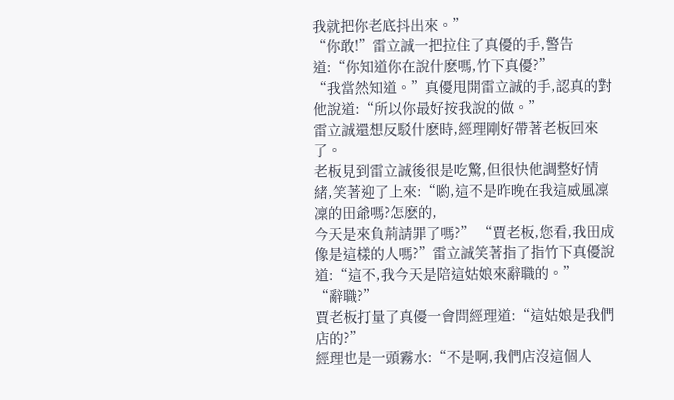我就把你老底抖出來。”
“你敢!”雷立誠一把拉住了真優的手,警告道:“你知道你在說什麽嗎,竹下真優?”
“我當然知道。”真優甩開雷立誠的手,認真的對他說道:“所以你最好按我說的做。”
雷立誠還想反駁什麽時,經理剛好帶著老板回來了。
老板見到雷立誠後很是吃驚,但很快他調整好情緒,笑著迎了上來:“喲,這不是昨晚在我這威風凜凜的田爺嗎?怎麽的,
今天是來負荊請罪了嗎?” “賈老板,您看,我田成像是這樣的人嗎?”雷立誠笑著指了指竹下真優說道:“這不,我今天是陪這姑娘來辭職的。”
“辭職?”
賈老板打量了真優一會問經理道:“這姑娘是我們店的?”
經理也是一頭霧水:“不是啊,我們店沒這個人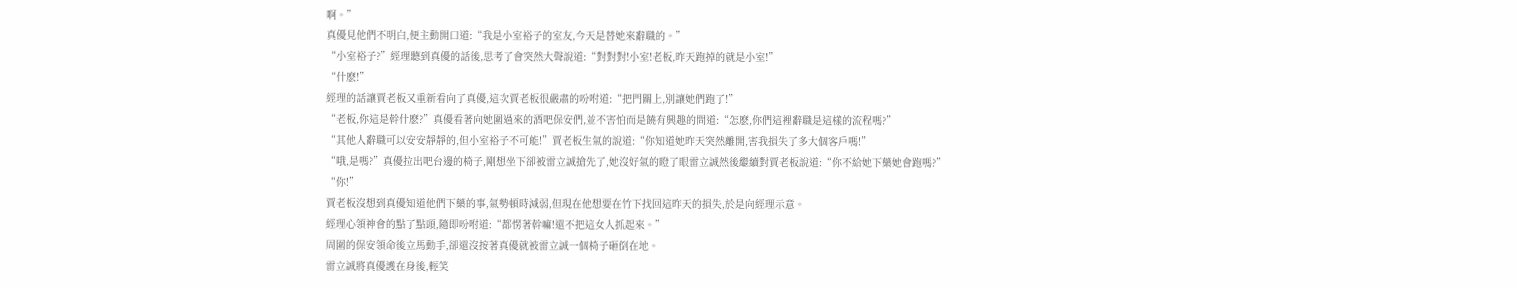啊。”
真優見他們不明白,便主動開口道:“我是小室裕子的室友,今天是替她來辭職的。”
“小室裕子?”經理聽到真優的話後,思考了會突然大聲說道:“對對對!小室!老板,昨天跑掉的就是小室!”
“什麽!”
經理的話讓賈老板又重新看向了真優,這次賈老板很嚴肅的吩咐道:“把門關上,別讓她們跑了!”
“老板,你這是幹什麽?”真優看著向她圍過來的酒吧保安們,並不害怕而是饒有興趣的問道:“怎麽,你們這裡辭職是這樣的流程嗎?”
“其他人辭職可以安安靜靜的,但小室裕子不可能!”賈老板生氣的說道:“你知道她昨天突然離開,害我損失了多大個客戶嗎!”
“哦,是嗎?”真優拉出吧台邊的椅子,剛想坐下卻被雷立誠搶先了,她沒好氣的瞪了眼雷立誠然後繼續對賈老板說道:“你不給她下藥她會跑嗎?”
“你!”
賈老板沒想到真優知道他們下藥的事,氣勢頓時減弱,但現在他想要在竹下找回這昨天的損失,於是向經理示意。
經理心領神會的點了點頭,隨即吩咐道:“都愣著幹嘛!還不把這女人抓起來。”
周圍的保安領命後立馬動手,卻還沒按著真優就被雷立誠一個椅子砸倒在地。
雷立誠將真優護在身後,輕笑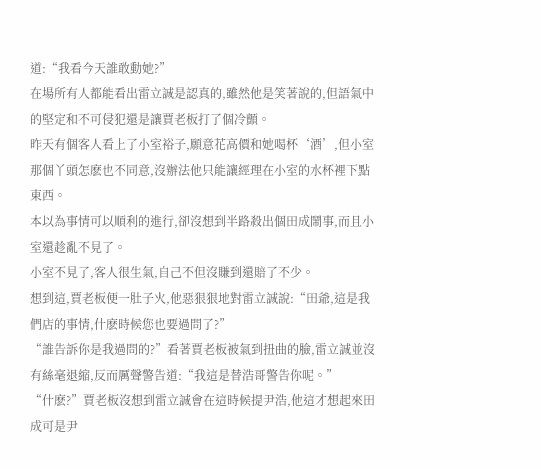道:“我看今天誰敢動她?”
在場所有人都能看出雷立誠是認真的,雖然他是笑著說的,但語氣中的堅定和不可侵犯還是讓賈老板打了個冷顫。
昨天有個客人看上了小室裕子,願意花高價和她喝杯‘酒’,但小室那個丫頭怎麽也不同意,沒辦法他只能讓經理在小室的水杯裡下點東西。
本以為事情可以順利的進行,卻沒想到半路殺出個田成鬧事,而且小室還趁亂不見了。
小室不見了,客人很生氣,自己不但沒賺到還賠了不少。
想到這,賈老板便一肚子火,他惡狠狠地對雷立誠說:“田爺,這是我們店的事情,什麽時候您也要過問了?”
“誰告訴你是我過問的?”看著賈老板被氣到扭曲的臉,雷立誠並沒有絲毫退縮,反而厲聲警告道:“我這是替浩哥警告你呢。”
“什麽?”賈老板沒想到雷立誠會在這時候提尹浩,他這才想起來田成可是尹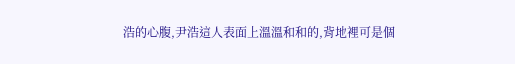浩的心腹,尹浩這人表面上溫溫和和的,背地裡可是個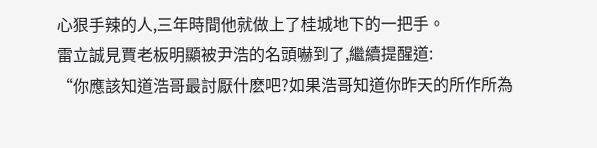心狠手辣的人,三年時間他就做上了桂城地下的一把手。
雷立誠見賈老板明顯被尹浩的名頭嚇到了,繼續提醒道:
“你應該知道浩哥最討厭什麽吧?如果浩哥知道你昨天的所作所為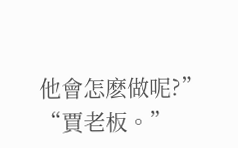他會怎麽做呢?”
“賈老板。”